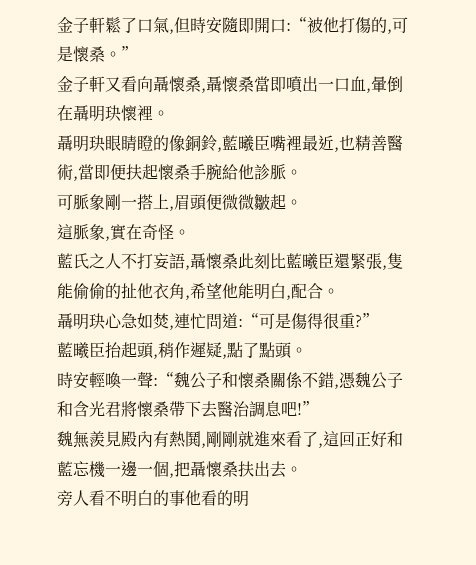金子軒鬆了口氣,但時安隨即開口:“被他打傷的,可是懷桑。”
金子軒又看向聶懷桑,聶懷桑當即噴出一口血,暈倒在聶明玦懷裡。
聶明玦眼睛瞪的像銅鈴,藍曦臣嘴裡最近,也精善醫術,當即便扶起懷桑手腕給他診脈。
可脈象剛一搭上,眉頭便微微皺起。
這脈象,實在奇怪。
藍氏之人不打妄語,聶懷桑此刻比藍曦臣還緊張,隻能偷偷的扯他衣角,希望他能明白,配合。
聶明玦心急如焚,連忙問道:“可是傷得很重?”
藍曦臣抬起頭,稍作遲疑,點了點頭。
時安輕喚一聲:“魏公子和懷桑關係不錯,憑魏公子和含光君將懷桑帶下去醫治調息吧!”
魏無羨見殿內有熱鬨,剛剛就進來看了,這回正好和藍忘機一邊一個,把聶懷桑扶出去。
旁人看不明白的事他看的明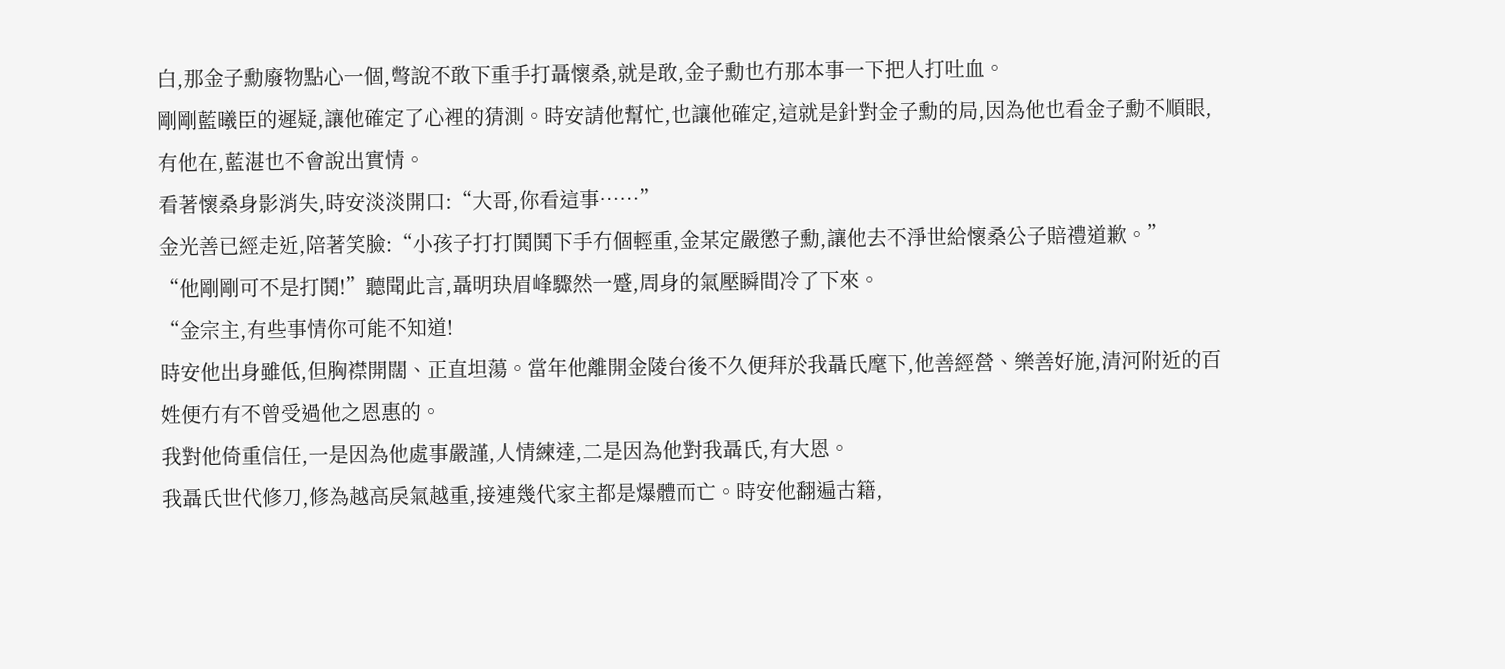白,那金子勳廢物點心一個,彆說不敢下重手打聶懷桑,就是敢,金子勳也冇那本事一下把人打吐血。
剛剛藍曦臣的遲疑,讓他確定了心裡的猜測。時安請他幫忙,也讓他確定,這就是針對金子勳的局,因為他也看金子勳不順眼,有他在,藍湛也不會說出實情。
看著懷桑身影消失,時安淡淡開口:“大哥,你看這事……”
金光善已經走近,陪著笑臉:“小孩子打打鬨鬨下手冇個輕重,金某定嚴懲子勳,讓他去不淨世給懷桑公子賠禮道歉。”
“他剛剛可不是打鬨!”聽聞此言,聶明玦眉峰驟然一蹙,周身的氣壓瞬間冷了下來。
“金宗主,有些事情你可能不知道!
時安他出身雖低,但胸襟開闊、正直坦蕩。當年他離開金陵台後不久便拜於我聶氏麾下,他善經營、樂善好施,清河附近的百姓便冇有不曾受過他之恩惠的。
我對他倚重信任,一是因為他處事嚴謹,人情練達,二是因為他對我聶氏,有大恩。
我聶氏世代修刀,修為越高戾氣越重,接連幾代家主都是爆體而亡。時安他翻遍古籍,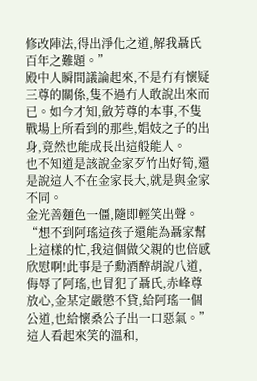修改陣法,得出淨化之道,解我聶氏百年之難題。”
殿中人瞬間議論起來,不是冇有懷疑三尊的關係,隻不過冇人敢說出來而已。如今才知,斂芳尊的本事,不隻戰場上所看到的那些,娼妓之子的出身,竟然也能成長出這般能人。
也不知道是該說金家歹竹出好筍,還是說這人不在金家長大,就是與金家不同。
金光善麵色一僵,隨即輕笑出聲。
“想不到阿瑤這孩子還能為聶家幫上這樣的忙,我這個做父親的也倍感欣慰啊!此事是子勳酒醉胡說八道,侮辱了阿瑤,也冒犯了聶氏,赤峰尊放心,金某定嚴懲不貸,給阿瑤一個公道,也給懷桑公子出一口惡氣。”
這人看起來笑的溫和,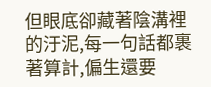但眼底卻藏著陰溝裡的汙泥,每一句話都裹著算計,偏生還要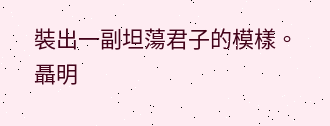裝出一副坦蕩君子的模樣。
聶明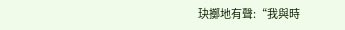玦擲地有聲:“我與時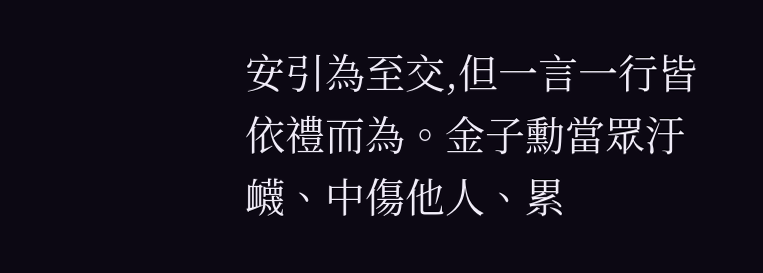安引為至交,但一言一行皆依禮而為。金子勳當眾汙衊、中傷他人、累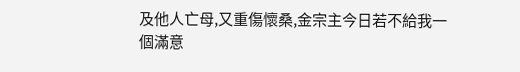及他人亡母,又重傷懷桑,金宗主今日若不給我一個滿意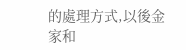的處理方式,以後金家和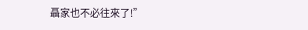聶家也不必往來了!”